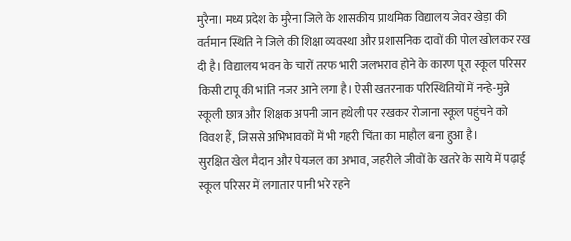मुरैना। मध्य प्रदेश के मुरैना जिले के शासकीय प्राथमिक विद्यालय जेवर खेड़ा की वर्तमान स्थिति ने जिले की शिक्षा व्यवस्था और प्रशासनिक दावों की पोल खोलकर रख दी है। विद्यालय भवन के चारों तरफ भारी जलभराव होने के कारण पूरा स्कूल परिसर किसी टापू की भांति नजर आने लगा है। ऐसी खतरनाक परिस्थितियों में नन्हे-मुन्ने स्कूली छात्र और शिक्षक अपनी जान हथेली पर रखकर रोजाना स्कूल पहुंचने को विवश हैं, जिससे अभिभावकों में भी गहरी चिंता का माहौल बना हुआ है।
सुरक्षित खेल मैदान और पेयजल का अभाव, जहरीले जीवों के खतरे के साये में पढ़ाई
स्कूल परिसर में लगातार पानी भरे रहने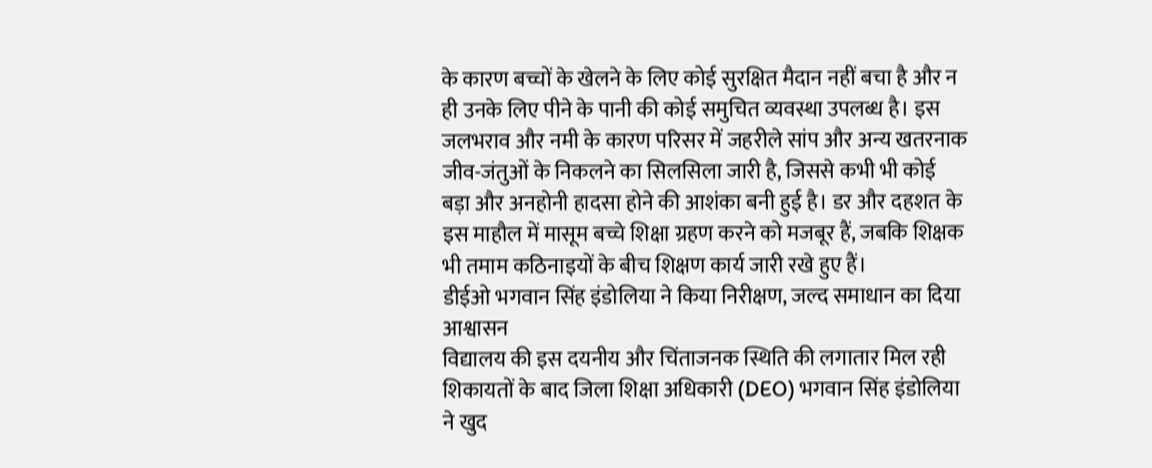के कारण बच्चों के खेलने के लिए कोई सुरक्षित मैदान नहीं बचा है और न ही उनके लिए पीने के पानी की कोई समुचित व्यवस्था उपलब्ध है। इस जलभराव और नमी के कारण परिसर में जहरीले सांप और अन्य खतरनाक जीव-जंतुओं के निकलने का सिलसिला जारी है, जिससे कभी भी कोई बड़ा और अनहोनी हादसा होने की आशंका बनी हुई है। डर और दहशत के इस माहौल में मासूम बच्चे शिक्षा ग्रहण करने को मजबूर हैं, जबकि शिक्षक भी तमाम कठिनाइयों के बीच शिक्षण कार्य जारी रखे हुए हैं।
डीईओ भगवान सिंह इंडोलिया ने किया निरीक्षण, जल्द समाधान का दिया आश्वासन
विद्यालय की इस दयनीय और चिंताजनक स्थिति की लगातार मिल रही शिकायतों के बाद जिला शिक्षा अधिकारी (DEO) भगवान सिंह इंडोलिया ने खुद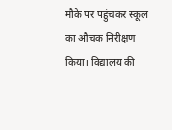मौके पर पहुंचकर स्कूल का औचक निरीक्षण किया। विद्यालय की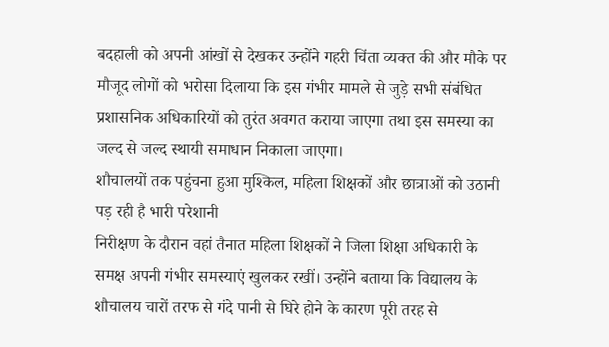बदहाली को अपनी आंखों से देखकर उन्होंने गहरी चिंता व्यक्त की और मौके पर मौजूद लोगों को भरोसा दिलाया कि इस गंभीर मामले से जुड़े सभी संबंधित प्रशासनिक अधिकारियों को तुरंत अवगत कराया जाएगा तथा इस समस्या का जल्द से जल्द स्थायी समाधान निकाला जाएगा।
शौचालयों तक पहुंचना हुआ मुश्किल, महिला शिक्षकों और छात्राओं को उठानी पड़ रही है भारी परेशानी
निरीक्षण के दौरान वहां तैनात महिला शिक्षकों ने जिला शिक्षा अधिकारी के समक्ष अपनी गंभीर समस्याएं खुलकर रखीं। उन्होंने बताया कि विद्यालय के शौचालय चारों तरफ से गंदे पानी से घिरे होने के कारण पूरी तरह से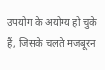उपयोग के अयोग्य हो चुके हैं, जिसके चलते मजबूरन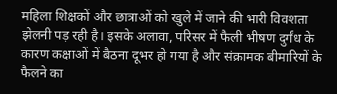महिला शिक्षकों और छात्राओं को खुले में जाने की भारी विवशता झेलनी पड़ रही है। इसके अलावा, परिसर में फैली भीषण दुर्गंध के कारण कक्षाओं में बैठना दूभर हो गया है और संक्रामक बीमारियों के फैलने का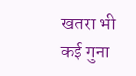खतरा भी कई गुना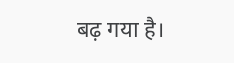बढ़ गया है।